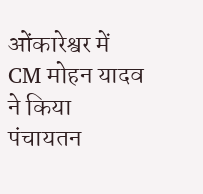ओंकारेश्वर में CM मोहन यादव ने किया पंचायतन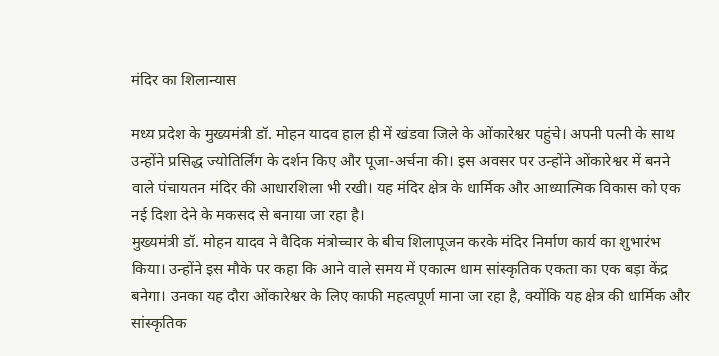मंदिर का शिलान्यास

मध्य प्रदेश के मुख्यमंत्री डॉ. मोहन यादव हाल ही में खंडवा जिले के ओंकारेश्वर पहुंचे। अपनी पत्नी के साथ उन्होंने प्रसिद्ध ज्योतिर्लिंग के दर्शन किए और पूजा-अर्चना की। इस अवसर पर उन्होंने ओंकारेश्वर में बनने वाले पंचायतन मंदिर की आधारशिला भी रखी। यह मंदिर क्षेत्र के धार्मिक और आध्यात्मिक विकास को एक नई दिशा देने के मकसद से बनाया जा रहा है।
मुख्यमंत्री डॉ. मोहन यादव ने वैदिक मंत्रोच्चार के बीच शिलापूजन करके मंदिर निर्माण कार्य का शुभारंभ किया। उन्होंने इस मौके पर कहा कि आने वाले समय में एकात्म धाम सांस्कृतिक एकता का एक बड़ा केंद्र बनेगा। उनका यह दौरा ओंकारेश्वर के लिए काफी महत्वपूर्ण माना जा रहा है, क्योंकि यह क्षेत्र की धार्मिक और सांस्कृतिक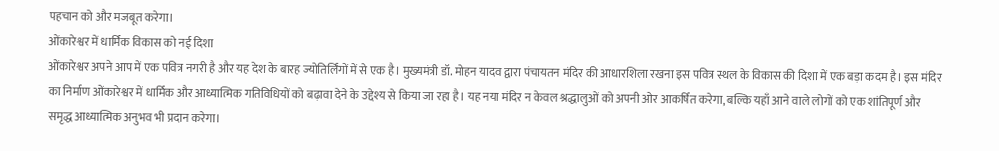पहचान को और मजबूत करेगा।
ओंकारेश्वर में धार्मिक विकास को नई दिशा
ओंकारेश्वर अपने आप में एक पवित्र नगरी है और यह देश के बारह ज्योतिर्लिंगों में से एक है। मुख्यमंत्री डॉ. मोहन यादव द्वारा पंचायतन मंदिर की आधारशिला रखना इस पवित्र स्थल के विकास की दिशा में एक बड़ा कदम है। इस मंदिर का निर्माण ओंकारेश्वर में धार्मिक और आध्यात्मिक गतिविधियों को बढ़ावा देने के उद्देश्य से किया जा रहा है। यह नया मंदिर न केवल श्रद्धालुओं को अपनी ओर आकर्षित करेगा, बल्कि यहाँ आने वाले लोगों को एक शांतिपूर्ण और समृद्ध आध्यात्मिक अनुभव भी प्रदान करेगा।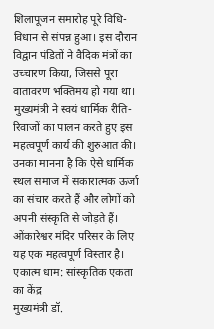शिलापूजन समारोह पूरे विधि-विधान से संपन्न हुआ। इस दौरान विद्वान पंडितों ने वैदिक मंत्रों का उच्चारण किया, जिससे पूरा वातावरण भक्तिमय हो गया था। मुख्यमंत्री ने स्वयं धार्मिक रीति-रिवाजों का पालन करते हुए इस महत्वपूर्ण कार्य की शुरुआत की। उनका मानना है कि ऐसे धार्मिक स्थल समाज में सकारात्मक ऊर्जा का संचार करते हैं और लोगों को अपनी संस्कृति से जोड़ते हैं। ओंकारेश्वर मंदिर परिसर के लिए यह एक महत्वपूर्ण विस्तार है।
एकात्म धाम: सांस्कृतिक एकता का केंद्र
मुख्यमंत्री डॉ.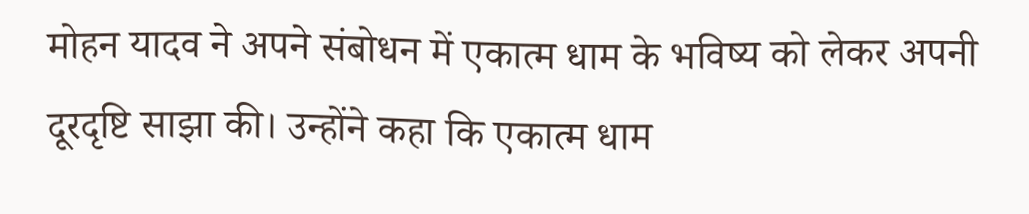मोहन यादव ने अपने संबोधन में एकात्म धाम के भविष्य को लेकर अपनी दूरदृष्टि साझा की। उन्होंने कहा कि एकात्म धाम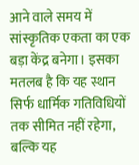आने वाले समय में सांस्कृतिक एकता का एक बड़ा केंद्र बनेगा। इसका मतलब है कि यह स्थान सिर्फ धार्मिक गतिविधियों तक सीमित नहीं रहेगा, बल्कि यह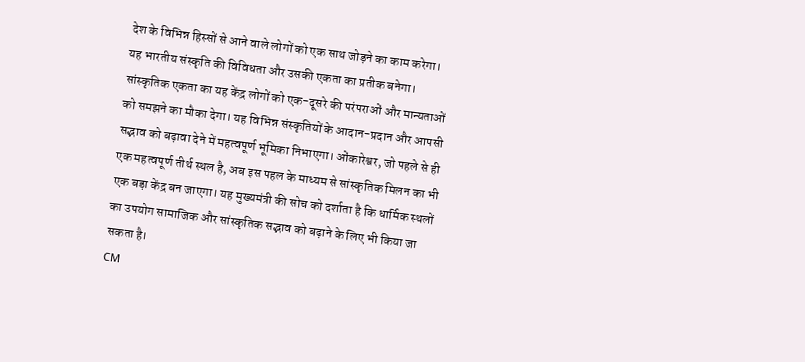देश के विभिन्न हिस्सों से आने वाले लोगों को एक साथ जोड़ने का काम करेगा। यह भारतीय संस्कृति की विविधता और उसकी एकता का प्रतीक बनेगा।
सांस्कृतिक एकता का यह केंद्र लोगों को एक-दूसरे की परंपराओं और मान्यताओं को समझने का मौका देगा। यह विभिन्न संस्कृतियों के आदान-प्रदान और आपसी सद्भाव को बढ़ावा देने में महत्वपूर्ण भूमिका निभाएगा। ओंकारेश्वर, जो पहले से ही एक महत्वपूर्ण तीर्थ स्थल है, अब इस पहल के माध्यम से सांस्कृतिक मिलन का भी एक बड़ा केंद्र बन जाएगा। यह मुख्यमंत्री की सोच को दर्शाता है कि धार्मिक स्थलों का उपयोग सामाजिक और सांस्कृतिक सद्भाव को बढ़ाने के लिए भी किया जा सकता है।
CM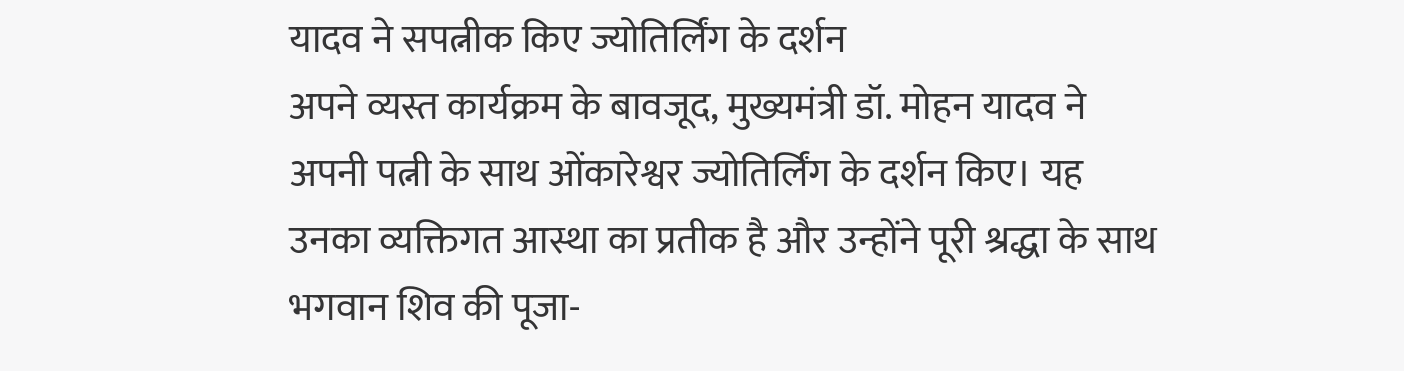यादव ने सपत्नीक किए ज्योतिर्लिंग के दर्शन
अपने व्यस्त कार्यक्रम के बावजूद, मुख्यमंत्री डॉ. मोहन यादव ने अपनी पत्नी के साथ ओंकारेश्वर ज्योतिर्लिंग के दर्शन किए। यह उनका व्यक्तिगत आस्था का प्रतीक है और उन्होंने पूरी श्रद्धा के साथ भगवान शिव की पूजा-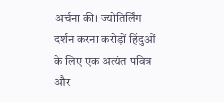अर्चना की। ज्योतिर्लिंग दर्शन करना करोड़ों हिंदुओं के लिए एक अत्यंत पवित्र और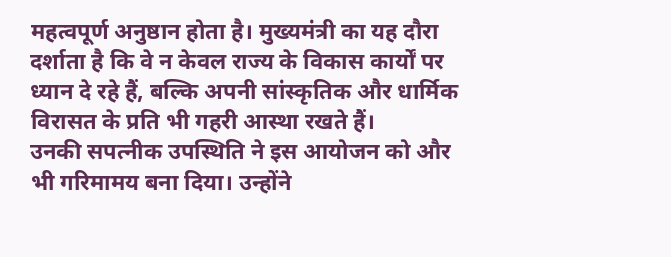महत्वपूर्ण अनुष्ठान होता है। मुख्यमंत्री का यह दौरा दर्शाता है कि वे न केवल राज्य के विकास कार्यों पर ध्यान दे रहे हैं, बल्कि अपनी सांस्कृतिक और धार्मिक विरासत के प्रति भी गहरी आस्था रखते हैं।
उनकी सपत्नीक उपस्थिति ने इस आयोजन को और भी गरिमामय बना दिया। उन्होंने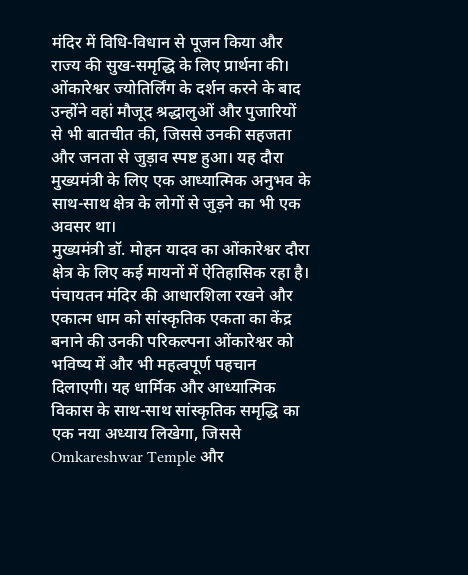मंदिर में विधि-विधान से पूजन किया और राज्य की सुख-समृद्धि के लिए प्रार्थना की। ओंकारेश्वर ज्योतिर्लिंग के दर्शन करने के बाद उन्होंने वहां मौजूद श्रद्धालुओं और पुजारियों से भी बातचीत की, जिससे उनकी सहजता और जनता से जुड़ाव स्पष्ट हुआ। यह दौरा मुख्यमंत्री के लिए एक आध्यात्मिक अनुभव के साथ-साथ क्षेत्र के लोगों से जुड़ने का भी एक अवसर था।
मुख्यमंत्री डॉ. मोहन यादव का ओंकारेश्वर दौरा क्षेत्र के लिए कई मायनों में ऐतिहासिक रहा है। पंचायतन मंदिर की आधारशिला रखने और एकात्म धाम को सांस्कृतिक एकता का केंद्र बनाने की उनकी परिकल्पना ओंकारेश्वर को भविष्य में और भी महत्वपूर्ण पहचान दिलाएगी। यह धार्मिक और आध्यात्मिक विकास के साथ-साथ सांस्कृतिक समृद्धि का एक नया अध्याय लिखेगा, जिससे Omkareshwar Temple और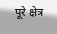पूरे क्षेत्र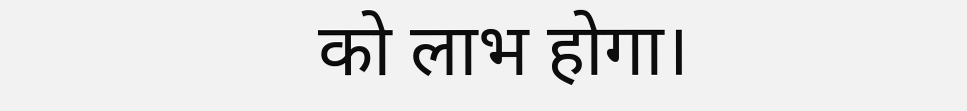को लाभ होगा।